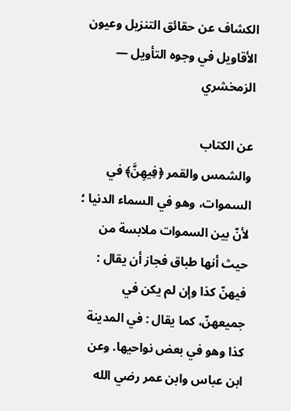الكشاف عن حقائق التنزيل وعيون الأقاويل في وجوه التأويل — الزمخشري

عن الكتاب
والشمس والقمر ﴿فِيهِنَّ﴾ في السموات، وهو في السماء الدنيا ؛ لأنّ بين السموات ملابسة من حيث أنها طباق فجاز أن يقال : فيهنّ كذا وإن لم يكن في جميعهنّ، كما يقال : في المدينة كذا وهو في بعض نواحيها. وعن ابن عباس وابن عمر رضي الله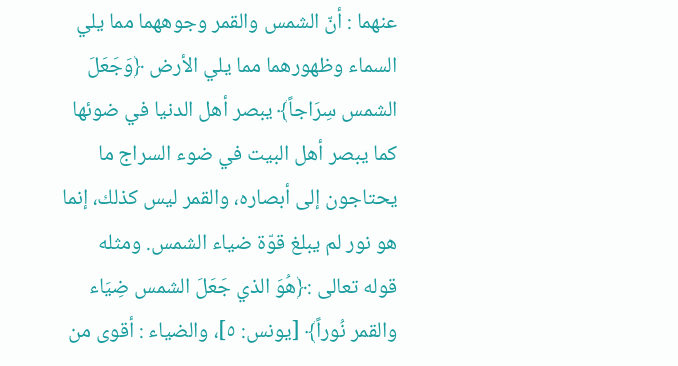عنهما : أنّ الشمس والقمر وجوههما مما يلي السماء وظهورهما مما يلي الأرض ﴿وَجَعَلَ الشمس سِرَاجاً﴾ يبصر أهل الدنيا في ضوئها كما يبصر أهل البيت في ضوء السراج ما يحتاجون إلى أبصاره، والقمر ليس كذلك، إنما هو نور لم يبلغ قوّة ضياء الشمس. ومثله قوله تعالى :﴿هُوَ الذي جَعَلَ الشمس ضِيَاء والقمر نُوراً﴾ [يونس: ٥]، والضياء : أقوى من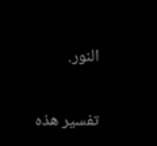النور.

تفسير هذه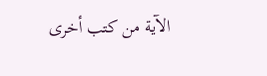الآية من كتب أخرى